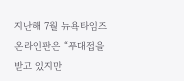지난해 7월 뉴욕타임즈 온라인판은 “푸대접을 받고 있지만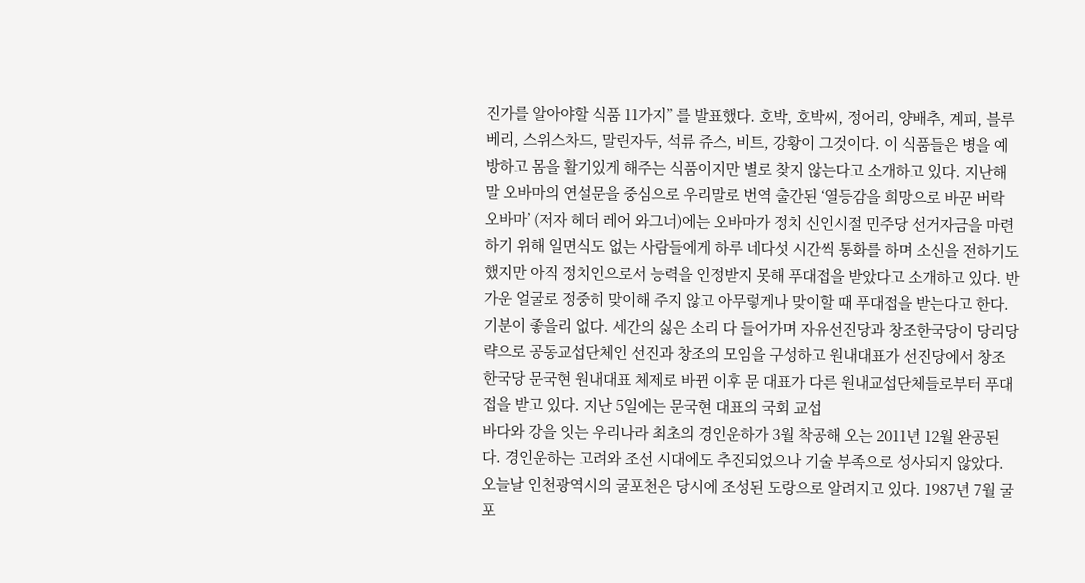진가를 알아야할 식품 11가지” 를 발표했다. 호박, 호박씨, 정어리, 양배추, 계피, 블루베리, 스위스차드, 말린자두, 석류 쥬스, 비트, 강황이 그것이다. 이 식품들은 병을 예방하고 몸을 활기있게 해주는 식품이지만 별로 찾지 않는다고 소개하고 있다. 지난해 말 오바마의 연설문을 중심으로 우리말로 번역 출간된 ‘열등감을 희망으로 바꾼 버락 오바마’ (저자 헤더 레어 와그너)에는 오바마가 정치 신인시절 민주당 선거자금을 마련하기 위해 일면식도 없는 사람들에게 하루 네다섯 시간씩 통화를 하며 소신을 전하기도 했지만 아직 정치인으로서 능력을 인정받지 못해 푸대접을 받았다고 소개하고 있다. 반가운 얼굴로 정중히 맞이해 주지 않고 아무렇게나 맞이할 때 푸대접을 받는다고 한다. 기분이 좋을리 없다. 세간의 싫은 소리 다 들어가며 자유선진당과 창조한국당이 당리당략으로 공동교섭단체인 선진과 창조의 모임을 구성하고 원내대표가 선진당에서 창조한국당 문국현 원내대표 체제로 바뀐 이후 문 대표가 다른 원내교섭단체들로부터 푸대접을 받고 있다. 지난 5일에는 문국현 대표의 국회 교섭
바다와 강을 잇는 우리나라 최초의 경인운하가 3월 착공해 오는 2011년 12월 완공된다. 경인운하는 고려와 조선 시대에도 추진되었으나 기술 부족으로 성사되지 않았다. 오늘날 인천광역시의 굴포천은 당시에 조성된 도랑으로 알려지고 있다. 1987년 7월 굴포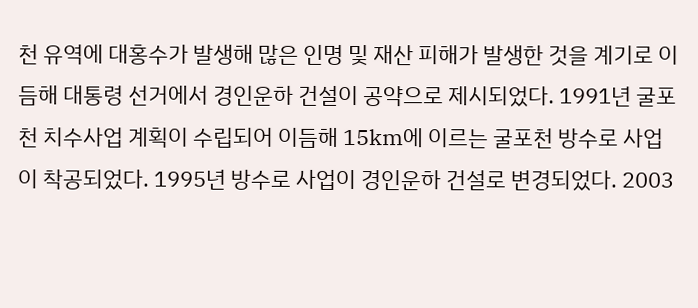천 유역에 대홍수가 발생해 많은 인명 및 재산 피해가 발생한 것을 계기로 이듬해 대통령 선거에서 경인운하 건설이 공약으로 제시되었다. 1991년 굴포천 치수사업 계획이 수립되어 이듬해 15km에 이르는 굴포천 방수로 사업이 착공되었다. 1995년 방수로 사업이 경인운하 건설로 변경되었다. 2003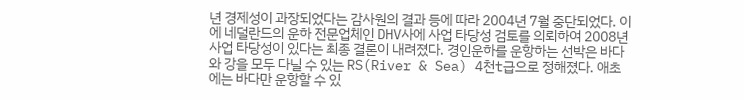년 경제성이 과장되었다는 감사원의 결과 등에 따라 2004년 7월 중단되었다. 이에 네덜란드의 운하 전문업체인 DHV사에 사업 타당성 검토를 의뢰하여 2008년 사업 타당성이 있다는 최종 결론이 내려졌다. 경인운하를 운항하는 선박은 바다와 강을 모두 다닐 수 있는 RS(River & Sea) 4천t급으로 정해졌다. 애초에는 바다만 운항할 수 있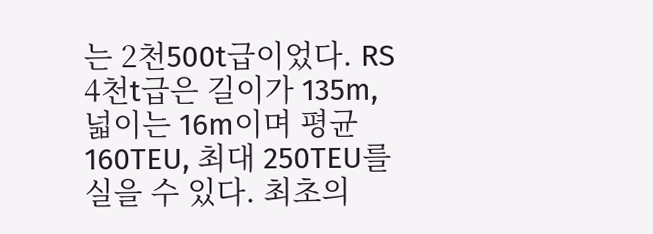는 2천500t급이었다. RS 4천t급은 길이가 135m, 넓이는 16m이며 평균 160TEU, 최대 250TEU를 실을 수 있다. 최초의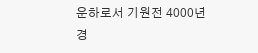운하로서 기원전 4000년 경